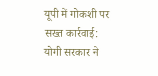यूपी में गोकशी पर सख्त कार्रवाई: योगी सरकार ने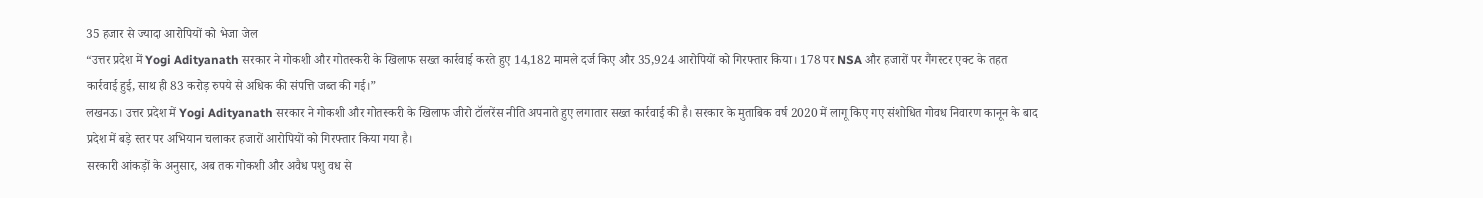35 हजार से ज्यादा आरोपियों को भेजा जेल
“उत्तर प्रदेश में Yogi Adityanath सरकार ने गोकशी और गोतस्करी के खिलाफ सख्त कार्रवाई करते हुए 14,182 मामले दर्ज किए और 35,924 आरोपियों को गिरफ्तार किया। 178 पर NSA और हजारों पर गैंगस्टर एक्ट के तहत कार्रवाई हुई, साथ ही 83 करोड़ रुपये से अधिक की संपत्ति जब्त की गई।”
लखनऊ। उत्तर प्रदेश में Yogi Adityanath सरकार ने गोकशी और गोतस्करी के खिलाफ जीरो टॉलरेंस नीति अपनाते हुए लगातार सख्त कार्रवाई की है। सरकार के मुताबिक वर्ष 2020 में लागू किए गए संशोधित गोवध निवारण कानून के बाद प्रदेश में बड़े स्तर पर अभियान चलाकर हजारों आरोपियों को गिरफ्तार किया गया है।
सरकारी आंकड़ों के अनुसार, अब तक गोकशी और अवैध पशु वध से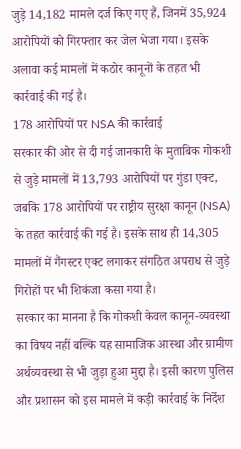जुड़े 14,182 मामले दर्ज किए गए हैं, जिनमें 35,924 आरोपियों को गिरफ्तार कर जेल भेजा गया। इसके अलावा कई मामलों में कठोर कानूनों के तहत भी कार्रवाई की गई है।
178 आरोपियों पर NSA की कार्रवाई
सरकार की ओर से दी गई जानकारी के मुताबिक गोकशी से जुड़े मामलों में 13,793 आरोपियों पर गुंडा एक्ट, जबकि 178 आरोपियों पर राष्ट्रीय सुरक्षा कानून (NSA) के तहत कार्रवाई की गई है। इसके साथ ही 14,305 मामलों में गैंगस्टर एक्ट लगाकर संगठित अपराध से जुड़े गिरोहों पर भी शिकंजा कसा गया है।
सरकार का मानना है कि गोकशी केवल कानून-व्यवस्था का विषय नहीं बल्कि यह सामाजिक आस्था और ग्रामीण अर्थव्यवस्था से भी जुड़ा हुआ मुद्दा है। इसी कारण पुलिस और प्रशासन को इस मामले में कड़ी कार्रवाई के निर्देश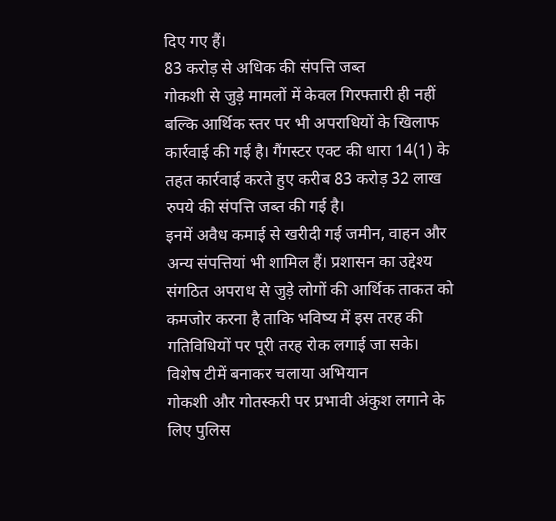दिए गए हैं।
83 करोड़ से अधिक की संपत्ति जब्त
गोकशी से जुड़े मामलों में केवल गिरफ्तारी ही नहीं बल्कि आर्थिक स्तर पर भी अपराधियों के खिलाफ कार्रवाई की गई है। गैंगस्टर एक्ट की धारा 14(1) के तहत कार्रवाई करते हुए करीब 83 करोड़ 32 लाख रुपये की संपत्ति जब्त की गई है।
इनमें अवैध कमाई से खरीदी गई जमीन, वाहन और अन्य संपत्तियां भी शामिल हैं। प्रशासन का उद्देश्य संगठित अपराध से जुड़े लोगों की आर्थिक ताकत को कमजोर करना है ताकि भविष्य में इस तरह की गतिविधियों पर पूरी तरह रोक लगाई जा सके।
विशेष टीमें बनाकर चलाया अभियान
गोकशी और गोतस्करी पर प्रभावी अंकुश लगाने के लिए पुलिस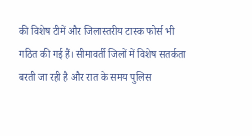की विशेष टीमें और जिलास्तरीय टास्क फोर्स भी गठित की गई हैं। सीमावर्ती जिलों में विशेष सतर्कता बरती जा रही है और रात के समय पुलिस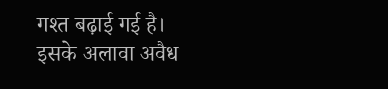गश्त बढ़ाई गई है।
इसके अलावा अवैध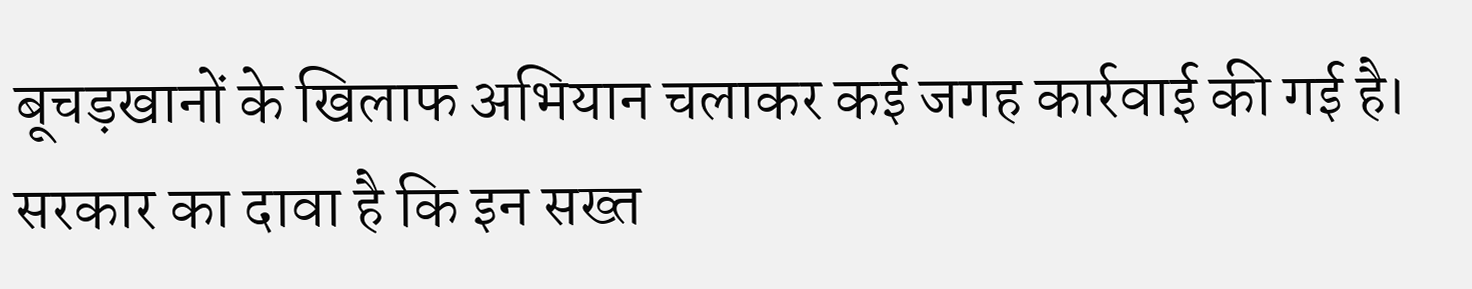बूचड़खानों के खिलाफ अभियान चलाकर कई जगह कार्रवाई की गई है। सरकार का दावा है कि इन सख्त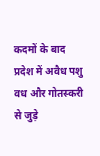कदमों के बाद प्रदेश में अवैध पशु वध और गोतस्करी से जुड़े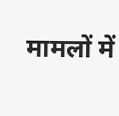मामलों में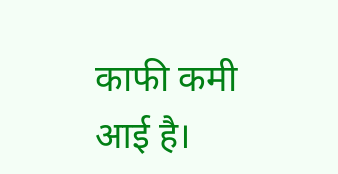काफी कमी आई है।